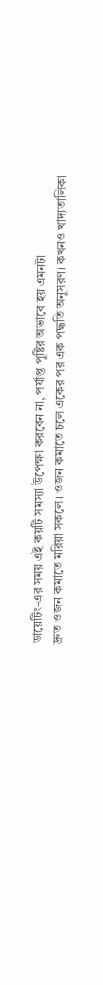ডায়েটিং-এর সময় এই কয়টি সমস্যা উপেক্ষা করবেন না, পর্যাপ্ত পুষ্টির অভাবে হয় এমনটা
দ্রুত ওজন কমাতে মরিয়া সকলে। ওজন কমাতে চলে একের পর এক পদ্ধতি অনুসরণ। কখনও খাদ্যতালিকা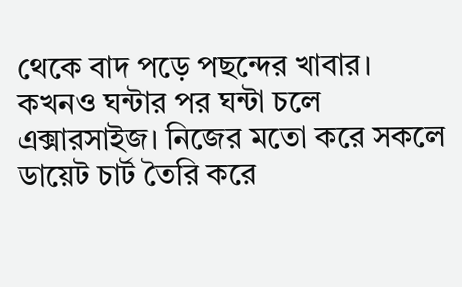থেকে বাদ পড়ে পছন্দের খাবার। কখনও ঘন্টার পর ঘন্টা চলে এক্সারসাইজ। নিজের মতো করে সকলে ডায়েট চার্ট তৈরি করে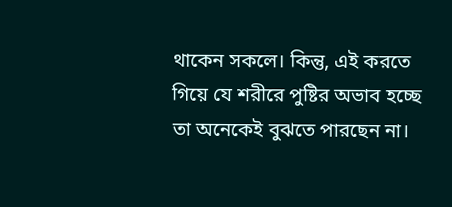থাকেন সকলে। কিন্তু, এই করতে গিয়ে যে শরীরে পুষ্টির অভাব হচ্ছে তা অনেকেই বুঝতে পারছেন না।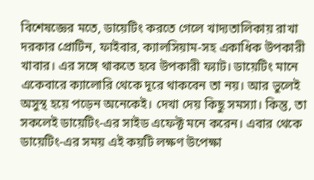বিশেষজ্ঞের মতে, ডায়েটিং করতে গেলে খাদ্যতালিকায় রাখা দরকার প্রোটিন, ফাইবার, ক্যালসিয়াম-সহ একাধিক উপকারী খাবার। এর সঙ্গে থাকতে হবে উপকারী ফ্যাট। ডায়েটিং মানে একেবারে ক্যালোরি থেকে দূরে থাকবেন তা নয়। আর ভুলেই অসুস্থ হয়ে পড়েন অনেকেই। দেখা দেয় কিছু সমস্যা। কিন্তু, তা সকলেই ডায়েটিং-এর সাইড এফেক্ট মনে করেন। এবার থেকে ডায়েটিং-এর সময় এই কয়টি লক্ষণ উপেক্ষা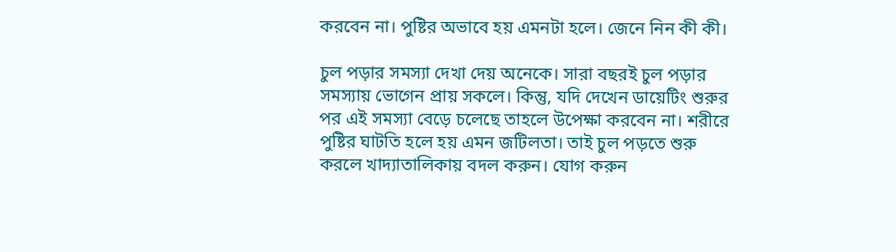করবেন না। পুষ্টির অভাবে হয় এমনটা হলে। জেনে নিন কী কী।

চুল পড়ার সমস্যা দেখা দেয় অনেকে। সারা বছরই চুল পড়ার সমস্যায় ভোগেন প্রায় সকলে। কিন্তু, যদি দেখেন ডায়েটিং শুরুর পর এই সমস্যা বেড়ে চলেছে তাহলে উপেক্ষা করবেন না। শরীরে পুষ্টির ঘাটতি হলে হয় এমন জটিলতা। তাই চুল পড়তে শুরু করলে খাদ্যাতালিকায় বদল করুন। যোগ করুন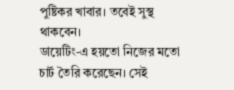পুষ্টিকর খাবার। তবেই সুস্থ থাকবেন।
ডায়েটিং-এ হয়তো নিজের মতো চার্ট তৈরি করেছেন। সেই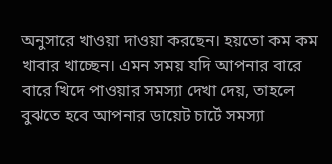অনুসারে খাওয়া দাওয়া করছেন। হয়তো কম কম খাবার খাচ্ছেন। এমন সময় যদি আপনার বারে বারে খিদে পাওয়ার সমস্যা দেখা দেয়, তাহলে বুঝতে হবে আপনার ডায়েট চার্টে সমস্যা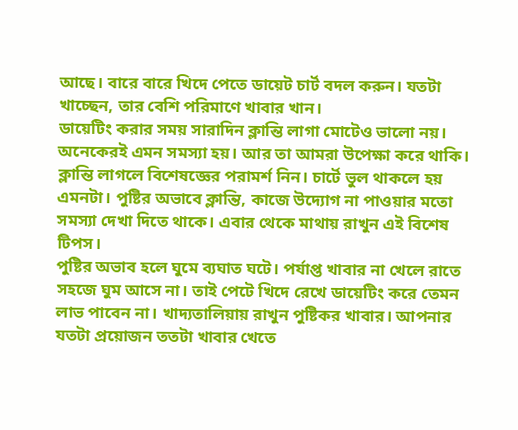আছে। বারে বারে খিদে পেতে ডায়েট চার্ট বদল করুন। যতটা খাচ্ছেন, তার বেশি পরিমাণে খাবার খান।
ডায়েটিং করার সময় সারাদিন ক্লান্তি লাগা মোটেও ভালো নয়। অনেকেরই এমন সমস্যা হয়। আর তা আমরা উপেক্ষা করে থাকি। ক্লান্তি লাগলে বিশেষজ্ঞের পরামর্শ নিন। চার্টে ভুল থাকলে হয় এমনটা। পুষ্টির অভাবে ক্লান্তি, কাজে উদ্যোগ না পাওয়ার মতো সমস্যা দেখা দিতে থাকে। এবার থেকে মাথায় রাখুন এই বিশেষ টিপস।
পুষ্টির অভাব হলে ঘুমে ব্যঘাত ঘটে। পর্যাপ্ত খাবার না খেলে রাতে সহজে ঘুম আসে না। তাই পেটে খিদে রেখে ডায়েটিং করে তেমন লাভ পাবেন না। খাদ্যতালিয়ায় রাখুন পুষ্টিকর খাবার। আপনার যতটা প্রয়োজন ততটা খাবার খেতে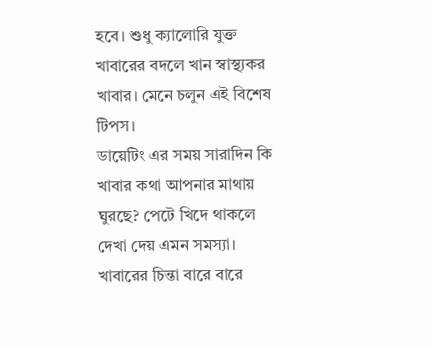হবে। শুধু ক্যালোরি যুক্ত খাবারের বদলে খান স্বাস্থ্যকর খাবার। মেনে চলুন এই বিশেষ টিপস।
ডায়েটিং এর সময় সারাদিন কি খাবার কথা আপনার মাথায় ঘুরছে? পেটে খিদে থাকলে দেখা দেয় এমন সমস্যা। খাবারের চিন্তা বারে বারে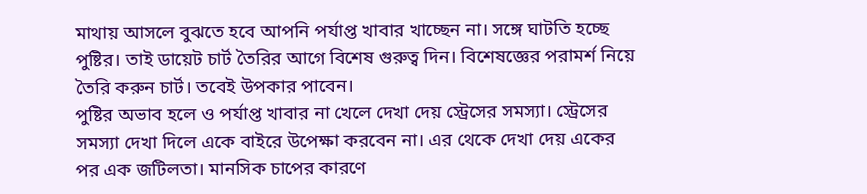মাথায় আসলে বুঝতে হবে আপনি পর্যাপ্ত খাবার খাচ্ছেন না। সঙ্গে ঘাটতি হচ্ছে পুষ্টির। তাই ডায়েট চার্ট তৈরির আগে বিশেষ গুরুত্ব দিন। বিশেষজ্ঞের পরামর্শ নিয়ে তৈরি করুন চার্ট। তবেই উপকার পাবেন।
পুষ্টির অভাব হলে ও পর্যাপ্ত খাবার না খেলে দেখা দেয় স্ট্রেসের সমস্যা। স্ট্রেসের সমস্যা দেখা দিলে একে বাইরে উপেক্ষা করবেন না। এর থেকে দেখা দেয় একের পর এক জটিলতা। মানসিক চাপের কারণে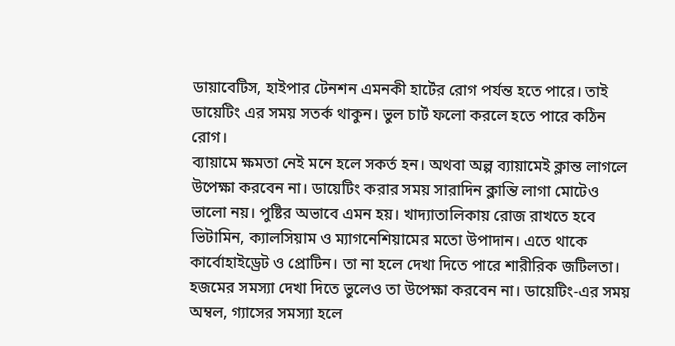ডায়াবেটিস, হাইপার টেনশন এমনকী হার্টের রোগ পর্যন্ত হতে পারে। তাই ডায়েটিং এর সময় সতর্ক থাকুন। ভুল চার্ট ফলো করলে হতে পারে কঠিন রোগ।
ব্যায়ামে ক্ষমতা নেই মনে হলে সকর্ত হন। অথবা অল্প ব্যায়ামেই ক্লান্ত লাগলে উপেক্ষা করবেন না। ডায়েটিং করার সময় সারাদিন ক্লান্তি লাগা মোটেও ভালো নয়। পুষ্টির অভাবে এমন হয়। খাদ্যাতালিকায় রোজ রাখতে হবে ভিটামিন, ক্যালসিয়াম ও ম্যাগনেশিয়ামের মতো উপাদান। এতে থাকে কার্বোহাইড্রেট ও প্রোটিন। তা না হলে দেখা দিতে পারে শারীরিক জটিলতা।
হজমের সমস্যা দেখা দিতে ভুলেও তা উপেক্ষা করবেন না। ডায়েটিং-এর সময় অম্বল, গ্যাসের সমস্যা হলে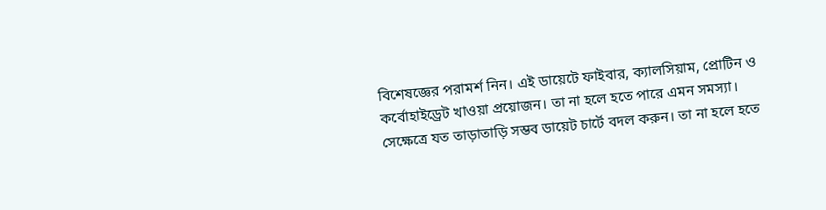বিশেষজ্ঞের পরামর্শ নিন। এই ডায়েটে ফাইবার, ক্যালসিয়াম, প্রোটিন ও কর্বোহাইড্রেট খাওয়া প্রয়োজন। তা না হলে হতে পারে এমন সমস্যা। সেক্ষেত্রে যত তাড়াতাড়ি সম্ভব ডায়েট চার্টে বদল করুন। তা না হলে হতে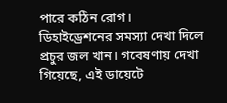পারে কঠিন রোগ।
ডিহাইড্রেশনের সমস্যা দেখা দিলে প্রচুর জল খান। গবেষণায় দেখা গিয়েছে, এই ডায়েটে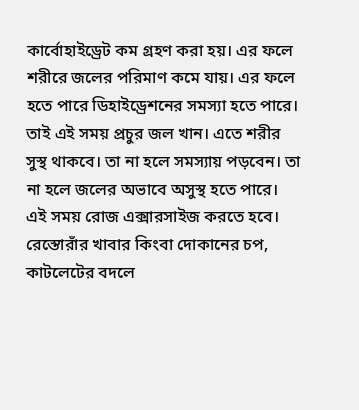কার্বোহাইড্রেট কম গ্রহণ করা হয়। এর ফলে শরীরে জলের পরিমাণ কমে যায়। এর ফলে হতে পারে ডিহাইড্রেশনের সমস্যা হতে পারে। তাই এই সময় প্রচুর জল খান। এতে শরীর সুস্থ থাকবে। তা না হলে সমস্যায় পড়বেন। তা না হলে জলের অভাবে অসুস্থ হতে পারে।
এই সময় রোজ এক্সারসাইজ করতে হবে। রেস্তোরাঁর খাবার কিংবা দোকানের চপ, কাটলেটের বদলে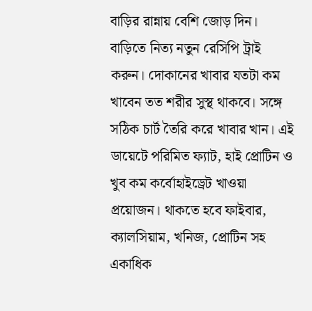বাড়ির রান্নায় বেশি জোড় দিন। বাড়িতে নিত্য নতুন রেসিপি ট্রাই করুন। দোকানের খাবার যতটা কম খাবেন তত শরীর সুস্থ থাকবে। সঙ্গে সঠিক চার্ট তৈরি করে খাবার খান। এই ডায়েটে পরিমিত ফ্যাট, হাই প্রোটিন ও খুব কম কর্বোহাইড্রেট খাওয়া প্রয়োজন। থাকতে হবে ফাইবার, ক্যালসিয়াম, খনিজ, প্রোটিন সহ একাধিক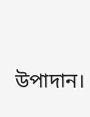উপাদান।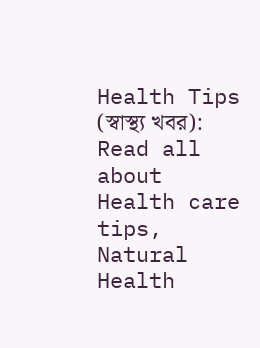Health Tips (স্বাস্থ্য খবর): Read all about Health care tips, Natural Health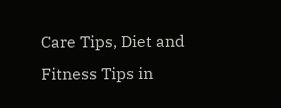Care Tips, Diet and Fitness Tips in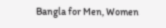Bangla for Men, Women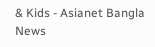& Kids - Asianet Bangla News